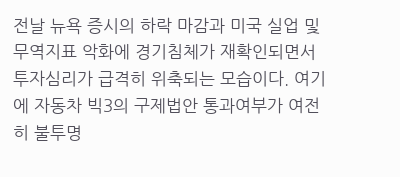전날 뉴욕 증시의 하락 마감과 미국 실업 및 무역지표 악화에 경기침체가 재확인되면서 투자심리가 급격히 위축되는 모습이다. 여기에 자동차 빅3의 구제법안 통과여부가 여전히 불투명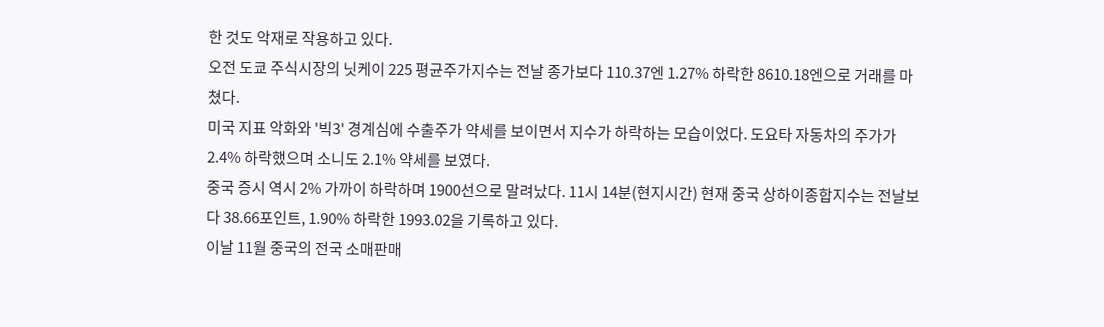한 것도 악재로 작용하고 있다.
오전 도쿄 주식시장의 닛케이 225 평균주가지수는 전날 종가보다 110.37엔 1.27% 하락한 8610.18엔으로 거래를 마쳤다.
미국 지표 악화와 '빅3' 경계심에 수출주가 약세를 보이면서 지수가 하락하는 모습이었다. 도요타 자동차의 주가가 2.4% 하락했으며 소니도 2.1% 약세를 보였다.
중국 증시 역시 2% 가까이 하락하며 1900선으로 말려났다. 11시 14분(현지시간) 현재 중국 상하이종합지수는 전날보다 38.66포인트, 1.90% 하락한 1993.02을 기록하고 있다.
이날 11월 중국의 전국 소매판매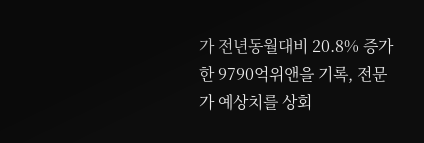가 전년동월대비 20.8% 증가한 9790억위앤을 기록, 전문가 예상치를 상회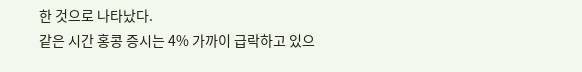한 것으로 나타났다.
같은 시간 홍콩 증시는 4% 가까이 급락하고 있으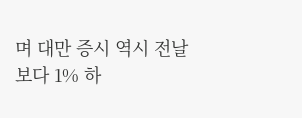며 대만 증시 역시 전날보다 1% 하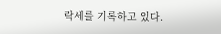락세를 기록하고 있다.